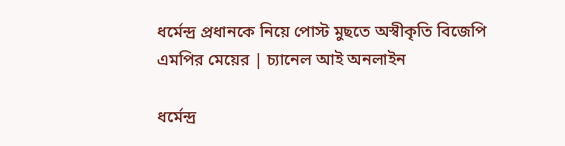ধর্মেন্দ্র প্রধানকে নিয়ে পোস্ট মুছতে অস্বীকৃতি বিজেপি এমপির মেয়ের | চ্যানেল আই অনলাইন

ধর্মেন্দ্র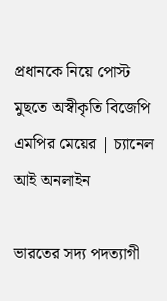প্রধানকে নিয়ে পোস্ট মুছতে অস্বীকৃতি বিজেপি এমপির মেয়ের | চ্যানেল আই অনলাইন

ভারতের সদ্য পদত্যাগী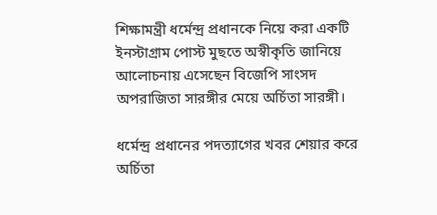শিক্ষামন্ত্রী ধর্মেন্দ্র প্রধানকে নিয়ে করা একটি ইনস্টাগ্রাম পোস্ট মুছতে অস্বীকৃতি জানিয়ে আলোচনায় এসেছেন বিজেপি সাংসদ অপরাজিতা সারঙ্গীর মেয়ে অর্চিতা সারঙ্গী।

ধর্মেন্দ্র প্রধানের পদত্যাগের খবর শেয়ার করে অর্চিতা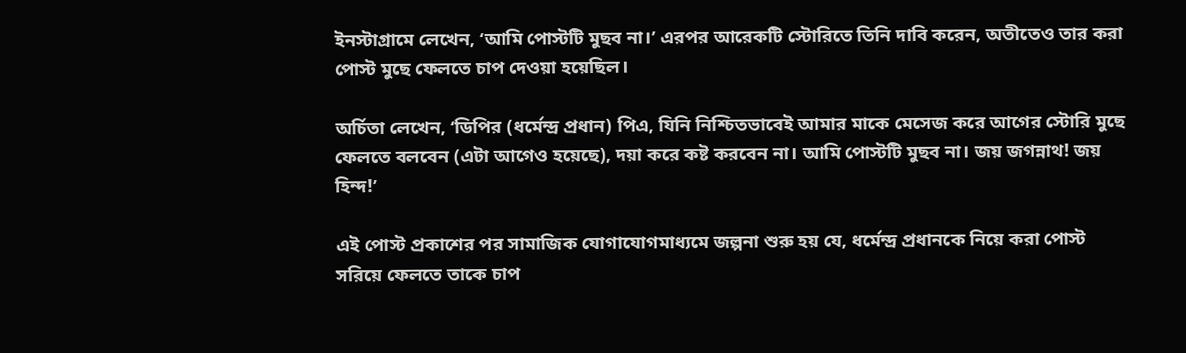ইনস্টাগ্রামে লেখেন, ‘আমি পোস্টটি মুছব না।’ এরপর আরেকটি স্টোরিতে তিনি দাবি করেন, অতীতেও তার করা পোস্ট মুছে ফেলতে চাপ দেওয়া হয়েছিল।

অর্চিতা লেখেন, ‘ডিপির (ধর্মেন্দ্র প্রধান) পিএ, যিনি নিশ্চিতভাবেই আমার মাকে মেসেজ করে আগের স্টোরি মুছে ফেলতে বলবেন (এটা আগেও হয়েছে), দয়া করে কষ্ট করবেন না। আমি পোস্টটি মুছব না। জয় জগন্নাথ! জয় হিন্দ!’

এই পোস্ট প্রকাশের পর সামাজিক যোগাযোগমাধ্যমে জল্পনা শুরু হয় যে, ধর্মেন্দ্র প্রধানকে নিয়ে করা পোস্ট সরিয়ে ফেলতে তাকে চাপ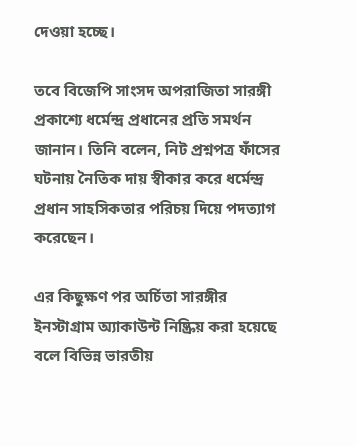দেওয়া হচ্ছে।

তবে বিজেপি সাংসদ অপরাজিতা সারঙ্গী প্রকাশ্যে ধর্মেন্দ্র প্রধানের প্রতি সমর্থন জানান। তিনি বলেন, নিট প্রশ্নপত্র ফাঁসের ঘটনায় নৈতিক দায় স্বীকার করে ধর্মেন্দ্র প্রধান সাহসিকতার পরিচয় দিয়ে পদত্যাগ করেছেন।

এর কিছুক্ষণ পর অর্চিতা সারঙ্গীর ইনস্টাগ্রাম অ্যাকাউন্ট নিষ্ক্রিয় করা হয়েছে বলে বিভিন্ন ভারতীয়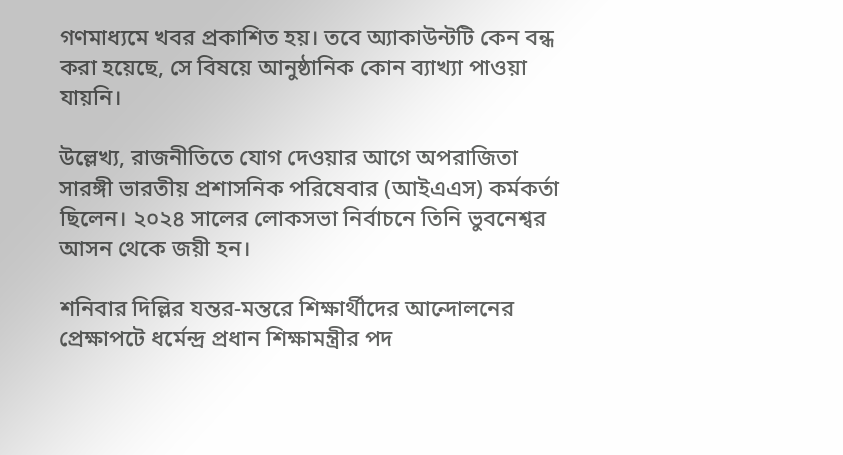গণমাধ্যমে খবর প্রকাশিত হয়। তবে অ্যাকাউন্টটি কেন বন্ধ করা হয়েছে, সে বিষয়ে আনুষ্ঠানিক কোন ব্যাখ্যা পাওয়া যায়নি।

উল্লেখ্য, রাজনীতিতে যোগ দেওয়ার আগে অপরাজিতা সারঙ্গী ভারতীয় প্রশাসনিক পরিষেবার (আইএএস) কর্মকর্তা ছিলেন। ২০২৪ সালের লোকসভা নির্বাচনে তিনি ভুবনেশ্বর আসন থেকে জয়ী হন।

শনিবার দিল্লির যন্তর-মন্তরে শিক্ষার্থীদের আন্দোলনের প্রেক্ষাপটে ধর্মেন্দ্র প্রধান শিক্ষামন্ত্রীর পদ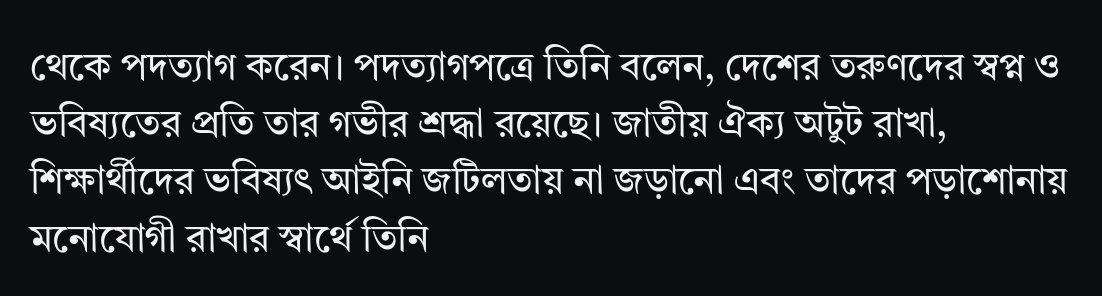থেকে পদত্যাগ করেন। পদত্যাগপত্রে তিনি বলেন, দেশের তরুণদের স্বপ্ন ও ভবিষ্যতের প্রতি তার গভীর শ্রদ্ধা রয়েছে। জাতীয় ঐক্য অটুট রাখা, শিক্ষার্থীদের ভবিষ্যৎ আইনি জটিলতায় না জড়ানো এবং তাদের পড়াশোনায় মনোযোগী রাখার স্বার্থে তিনি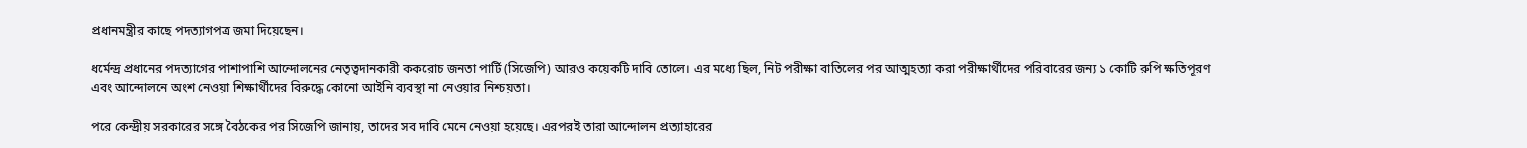প্রধানমন্ত্রীর কাছে পদত্যাগপত্র জমা দিয়েছেন।

ধর্মেন্দ্র প্রধানের পদত্যাগের পাশাপাশি আন্দোলনের নেতৃত্বদানকারী ককরোচ জনতা পার্টি (সিজেপি) আরও কয়েকটি দাবি তোলে। এর মধ্যে ছিল, নিট পরীক্ষা বাতিলের পর আত্মহত্যা করা পরীক্ষার্থীদের পরিবারের জন্য ১ কোটি রুপি ক্ষতিপূরণ এবং আন্দোলনে অংশ নেওয়া শিক্ষার্থীদের বিরুদ্ধে কোনো আইনি ব্যবস্থা না নেওয়ার নিশ্চয়তা।

পরে কেন্দ্রীয় সরকারের সঙ্গে বৈঠকের পর সিজেপি জানায়, তাদের সব দাবি মেনে নেওয়া হয়েছে। এরপরই তারা আন্দোলন প্রত্যাহারের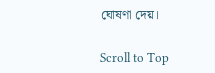ঘোষণা দেয়।

Scroll to Top